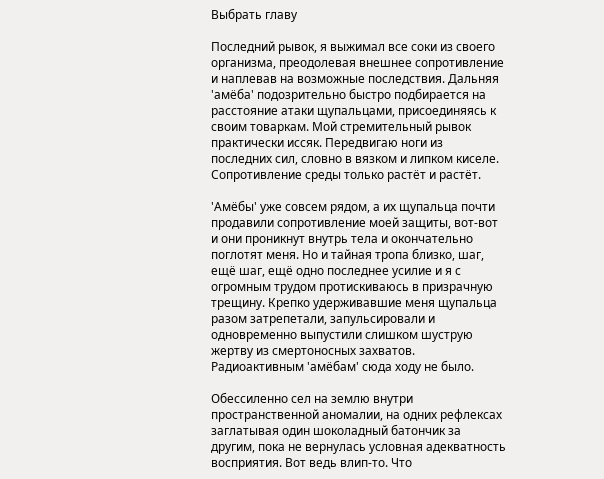Выбрать главу

Последний рывок, я выжимал все соки из своего организма, преодолевая внешнее сопротивление и наплевав на возможные последствия. Дальняя 'амёба' подозрительно быстро подбирается на расстояние атаки щупальцами, присоединяясь к своим товаркам. Мой стремительный рывок практически иссяк. Передвигаю ноги из последних сил, словно в вязком и липком киселе. Сопротивление среды только растёт и растёт.

'Амёбы' уже совсем рядом, а их щупальца почти продавили сопротивление моей защиты, вот-вот и они проникнут внутрь тела и окончательно поглотят меня. Но и тайная тропа близко, шаг, ещё шаг, ещё одно последнее усилие и я с огромным трудом протискиваюсь в призрачную трещину. Крепко удерживавшие меня щупальца разом затрепетали, запульсировали и одновременно выпустили слишком шуструю жертву из смертоносных захватов. Радиоактивным 'амёбам' сюда ходу не было.

Обессиленно сел на землю внутри пространственной аномалии, на одних рефлексах заглатывая один шоколадный батончик за другим, пока не вернулась условная адекватность восприятия. Вот ведь влип-то. Что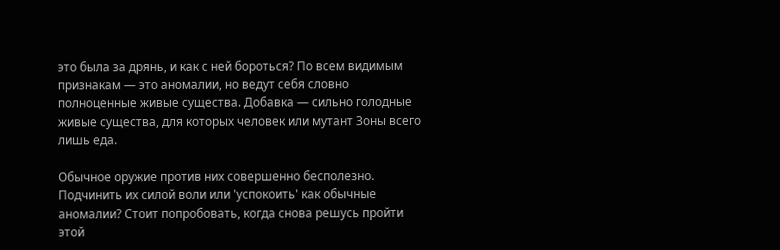это была за дрянь, и как с ней бороться? По всем видимым признакам — это аномалии, но ведут себя словно полноценные живые существа. Добавка — сильно голодные живые существа, для которых человек или мутант Зоны всего лишь еда.

Обычное оружие против них совершенно бесполезно. Подчинить их силой воли или 'успокоить' как обычные аномалии? Стоит попробовать, когда снова решусь пройти этой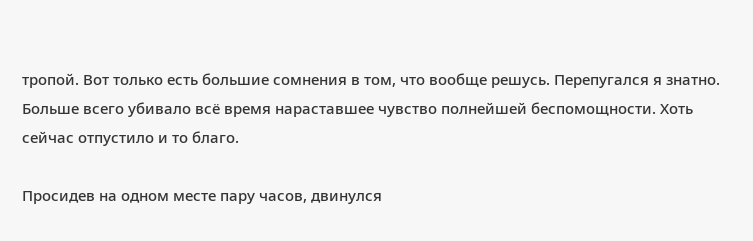тропой. Вот только есть большие сомнения в том, что вообще решусь. Перепугался я знатно. Больше всего убивало всё время нараставшее чувство полнейшей беспомощности. Хоть сейчас отпустило и то благо.

Просидев на одном месте пару часов, двинулся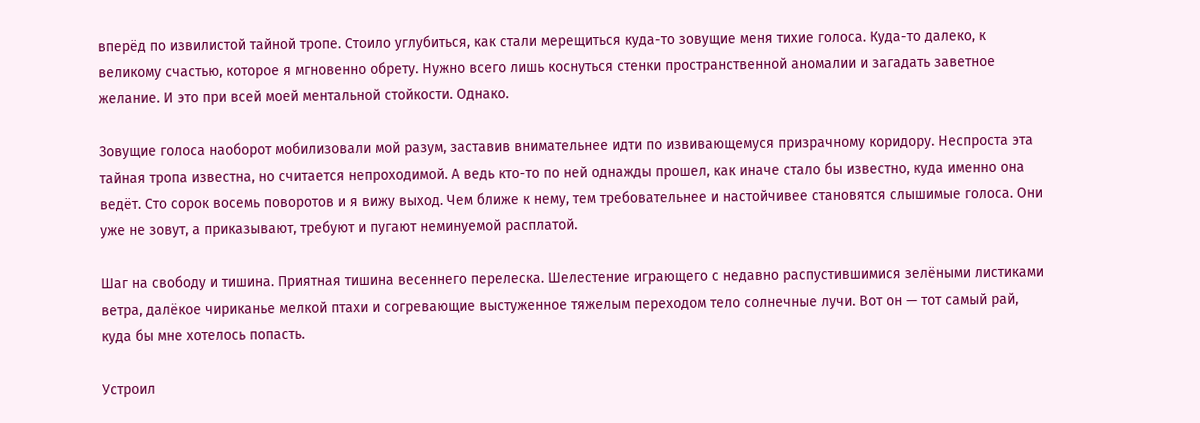вперёд по извилистой тайной тропе. Стоило углубиться, как стали мерещиться куда-то зовущие меня тихие голоса. Куда-то далеко, к великому счастью, которое я мгновенно обрету. Нужно всего лишь коснуться стенки пространственной аномалии и загадать заветное желание. И это при всей моей ментальной стойкости. Однако.

Зовущие голоса наоборот мобилизовали мой разум, заставив внимательнее идти по извивающемуся призрачному коридору. Неспроста эта тайная тропа известна, но считается непроходимой. А ведь кто-то по ней однажды прошел, как иначе стало бы известно, куда именно она ведёт. Сто сорок восемь поворотов и я вижу выход. Чем ближе к нему, тем требовательнее и настойчивее становятся слышимые голоса. Они уже не зовут, а приказывают, требуют и пугают неминуемой расплатой.

Шаг на свободу и тишина. Приятная тишина весеннего перелеска. Шелестение играющего с недавно распустившимися зелёными листиками ветра, далёкое чириканье мелкой птахи и согревающие выстуженное тяжелым переходом тело солнечные лучи. Вот он — тот самый рай, куда бы мне хотелось попасть.

Устроил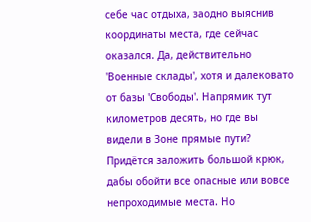себе час отдыха, заодно выяснив координаты места, где сейчас оказался. Да, действительно 'Военные склады', хотя и далековато от базы 'Свободы'. Напрямик тут километров десять, но где вы видели в Зоне прямые пути? Придётся заложить большой крюк, дабы обойти все опасные или вовсе непроходимые места. Но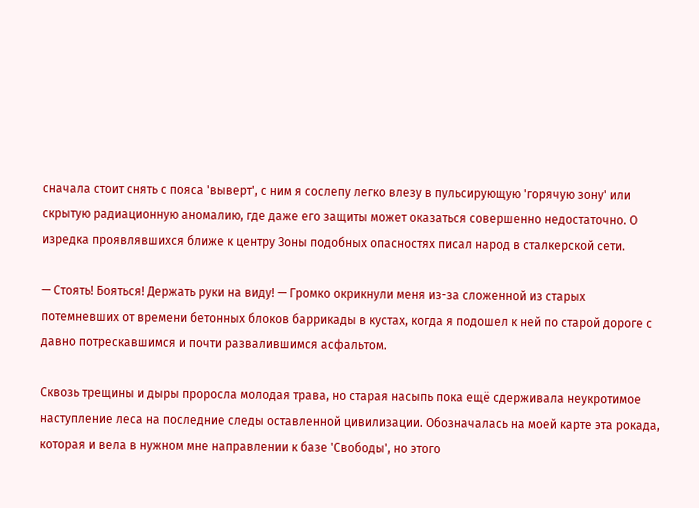сначала стоит снять с пояса 'выверт', с ним я сослепу легко влезу в пульсирующую 'горячую зону' или скрытую радиационную аномалию, где даже его защиты может оказаться совершенно недостаточно. О изредка проявлявшихся ближе к центру Зоны подобных опасностях писал народ в сталкерской сети.

— Стоять! Бояться! Держать руки на виду! — Громко окрикнули меня из-за сложенной из старых потемневших от времени бетонных блоков баррикады в кустах, когда я подошел к ней по старой дороге с давно потрескавшимся и почти развалившимся асфальтом.

Сквозь трещины и дыры проросла молодая трава, но старая насыпь пока ещё сдерживала неукротимое наступление леса на последние следы оставленной цивилизации. Обозначалась на моей карте эта рокада, которая и вела в нужном мне направлении к базе 'Свободы', но этого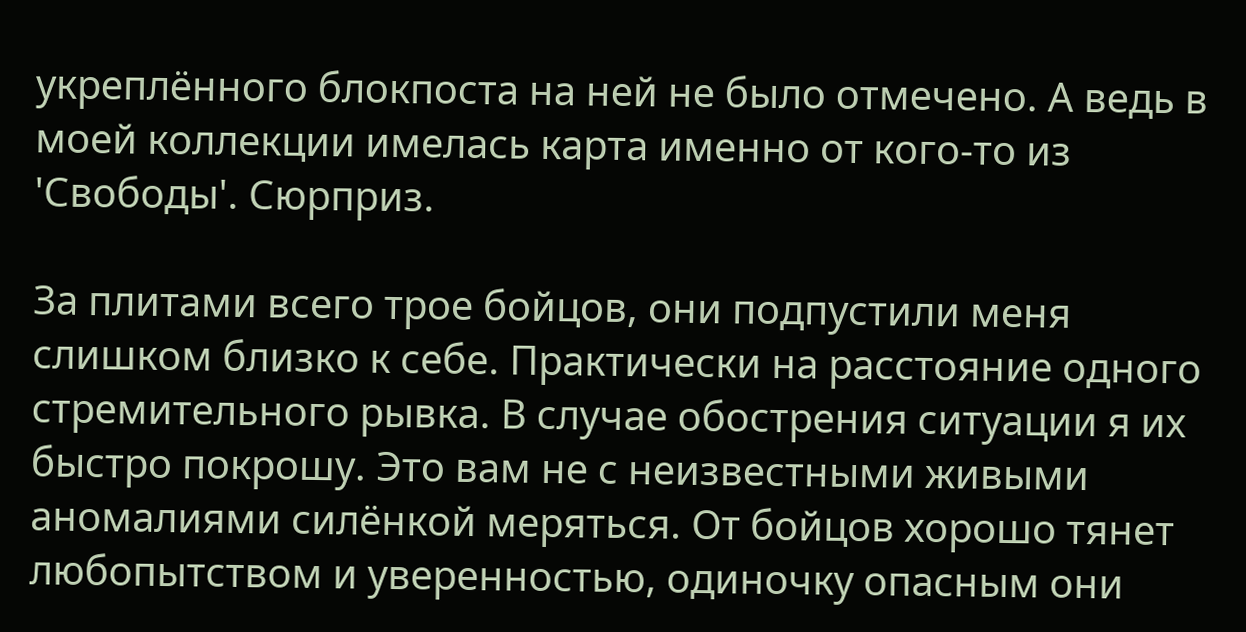укреплённого блокпоста на ней не было отмечено. А ведь в моей коллекции имелась карта именно от кого-то из 'Свободы'. Сюрприз.

За плитами всего трое бойцов, они подпустили меня слишком близко к себе. Практически на расстояние одного стремительного рывка. В случае обострения ситуации я их быстро покрошу. Это вам не с неизвестными живыми аномалиями силёнкой меряться. От бойцов хорошо тянет любопытством и уверенностью, одиночку опасным они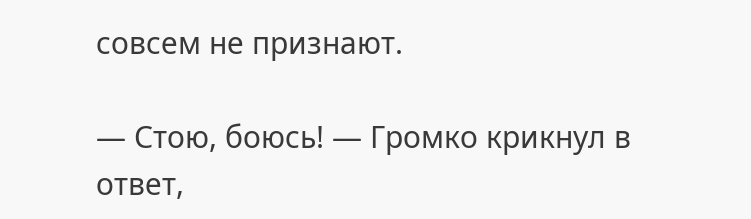совсем не признают.

— Стою, боюсь! — Громко крикнул в ответ,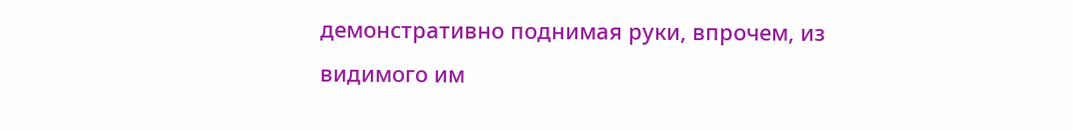демонстративно поднимая руки, впрочем, из видимого им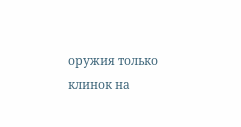оружия только клинок на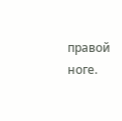правой ноге.